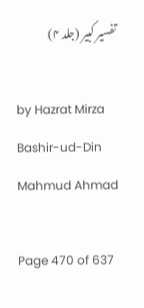تفسیر کبیر (جلد ۴)

by Hazrat Mirza Bashir-ud-Din Mahmud Ahmad

Page 470 of 637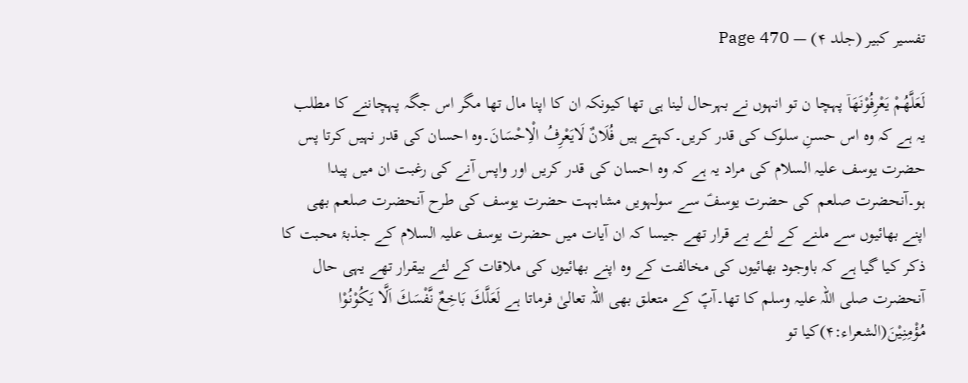تفسیر کبیر (جلد ۴) — Page 470

لَعَلَّهُمْ يَعْرِفُوْنَهَاۤ پہچا ن تو انہوں نے بہرحال لینا ہی تھا کیونکہ ان کا اپنا مال تھا مگر اس جگہ پہچاننے کا مطلب یہ ہے کہ وہ اس حسنِ سلوک کی قدر کریں۔کہتے ہیں فُلَانٌ لَایَعْرِفُ الْاِحْسَانَ۔وہ احسان کی قدر نہیں کرتا پس حضرت یوسف علیہ السلام کی مراد یہ ہے کہ وہ احسان کی قدر کریں اور واپس آنے کی رغبت ان میں پیدا ہو۔آنحضرت صلعم کی حضرت یوسفؑ سے سولہویں مشابہت حضرت یوسف کی طرح آنحضرت صلعم بھی اپنے بھائیوں سے ملنے کے لئے بے قرار تھے جیسا کہ ان آیات میں حضرت یوسف علیہ السلام کے جذبۂ محبت کا ذکر کیا گیا ہے کہ باوجود بھائیوں کی مخالفت کے وہ اپنے بھائیوں کی ملاقات کے لئے بیقرار تھے یہی حال آنحضرت صلی اللہ علیہ وسلم کا تھا۔آپؐ کے متعلق بھی اللہ تعالیٰ فرماتا ہے لَعَلَّكَ بَاخِعٌ نَّفْسَكَ اَلَّا يَكُوْنُوْا مُؤْمِنِيْنَ(الشعراء:۴)کیا تو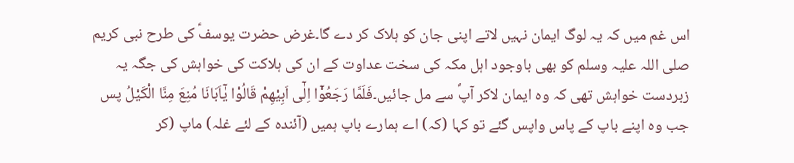اس غم میں کہ یہ لوگ ایمان نہیں لاتے اپنی جان کو ہلاک کر دے گا۔غرض حضرت یوسفؑ کی طرح نبی کریم صلی اللہ علیہ وسلم کو بھی باوجود اہل مکہ کی سخت عداوت کے ان کی ہلاکت کی خواہش کی جگہ یہ زبردست خواہش تھی کہ وہ ایمان لاکر آپؐ سے مل جائیں۔فَلَمَّا رَجَعُوْۤا اِلٰۤى اَبِيْهِمْ قَالُوْا يٰۤاَبَانَا مُنِعَ مِنَّا الْكَيْلُ پس جب وہ اپنے باپ کے پاس واپس گئے تو کہا (کہ) اے ہمارے باپ ہمیں (آئندہ کے لئے غلہ) ماپ (کر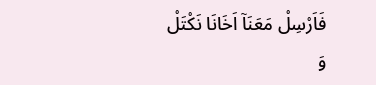فَاَرْسِلْ مَعَنَاۤ اَخَانَا نَكْتَلْ وَ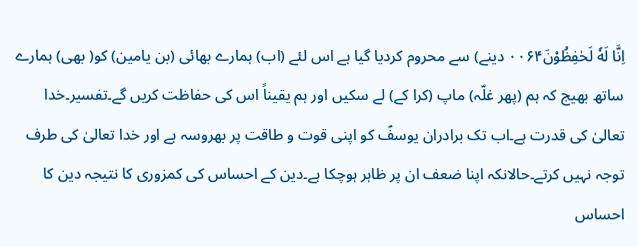اِنَّا لَهٗ لَحٰفِظُوْنَ۰۰۶۴ دینے) سے محروم کردیا گیا ہے اس لئے (اب) ہمارے بھائی (بن یامین) کو( بھی) ہمارے ساتھ بھیج کہ ہم (پھر غلّہ) ماپ (کرا کے) لے سکیں اور ہم یقیناً اس کی حفاظت کریں گے۔تفسیر۔خدا تعالیٰ کی قدرت ہے۔اب تک برادران یوسفؑ کو اپنی قوت و طاقت پر بھروسہ ہے اور خدا تعالیٰ کی طرف توجہ نہیں کرتے۔حالانکہ اپنا ضعف ان پر ظاہر ہوچکا ہے۔دین کے احساس کی کمزوری کا نتیجہ دین کا احساس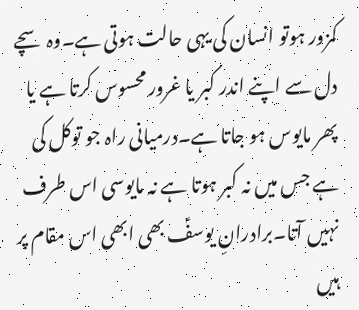کمزور ہوتو انسان کی یہی حالت ہوتی ہے۔وہ سچے دل سے اپنے اندر کبر یا غرور محسوس کرتا ہے یا پھر مایوس ہو جاتا ہے۔درمیانی راہ جو توکل کی ہے جس میں نہ کبر ہوتا ہے نہ مایوسی اس طرف نہیں آتا۔برادرانِ یوسفؑ بھی ابھی اس مقام پر ہیں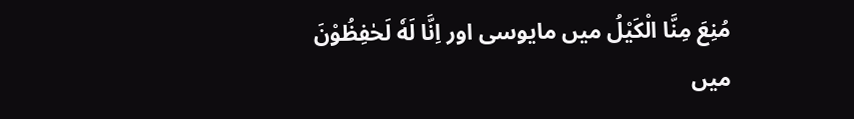مُنِعَ مِنَّا الْكَيْلُ میں مایوسی اور اِنَّا لَهٗ لَحٰفِظُوْنَ میں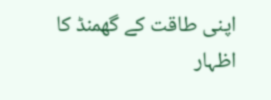اپنی طاقت کے گھمنڈ کا اظہار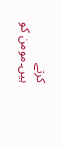کرتے ہیں۔مومن کو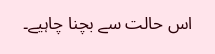اس حالت سے بچنا چاہیے۔